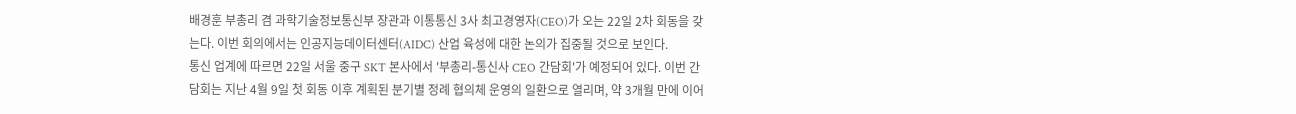배경훈 부총리 겸 과학기술정보통신부 장관과 이통통신 3사 최고경영자(CEO)가 오는 22일 2차 회동을 갖는다. 이번 회의에서는 인공지능데이터센터(AIDC) 산업 육성에 대한 논의가 집중될 것으로 보인다.
통신 업계에 따르면 22일 서울 중구 SKT 본사에서 '부총리-통신사 CEO 간담회'가 예정되어 있다. 이번 간담회는 지난 4월 9일 첫 회동 이후 계획된 분기별 정례 협의체 운영의 일환으로 열리며, 약 3개월 만에 이어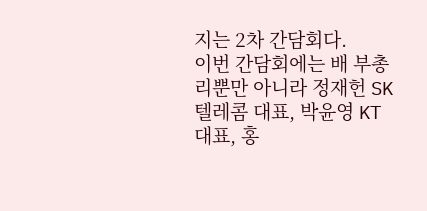지는 2차 간담회다.
이번 간담회에는 배 부총리뿐만 아니라 정재헌 SK텔레콤 대표, 박윤영 KT 대표, 홍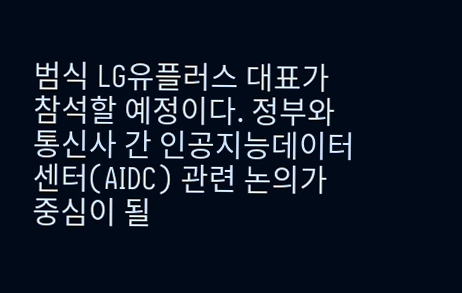범식 LG유플러스 대표가 참석할 예정이다. 정부와 통신사 간 인공지능데이터센터(AIDC) 관련 논의가 중심이 될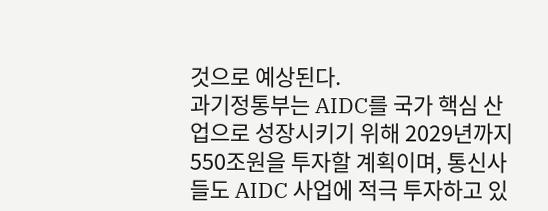것으로 예상된다.
과기정통부는 AIDC를 국가 핵심 산업으로 성장시키기 위해 2029년까지 550조원을 투자할 계획이며, 통신사들도 AIDC 사업에 적극 투자하고 있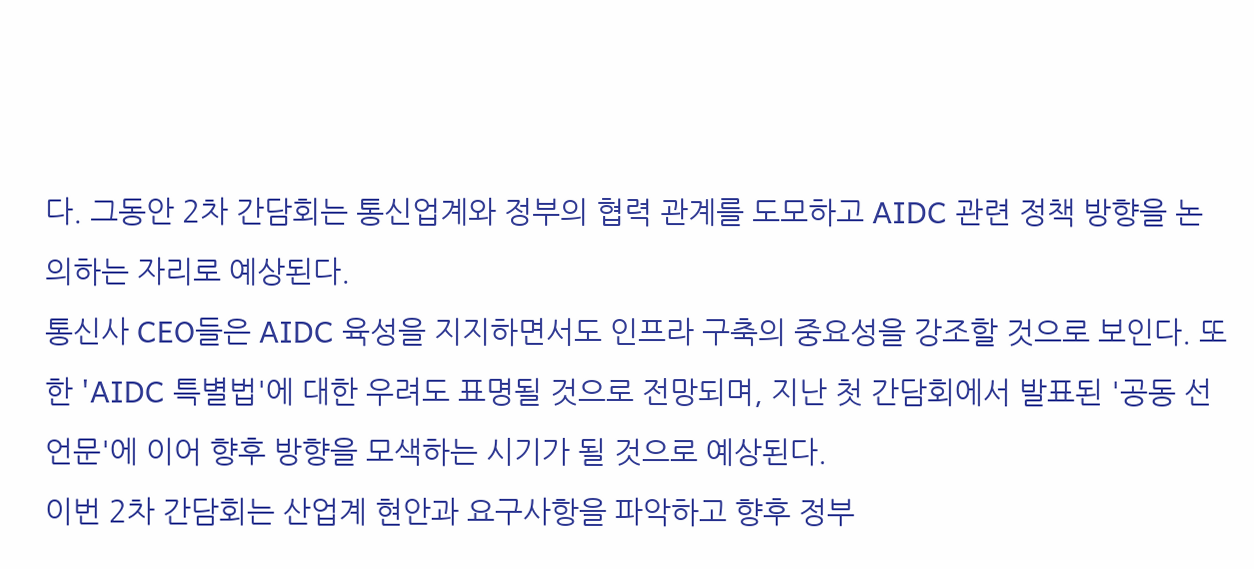다. 그동안 2차 간담회는 통신업계와 정부의 협력 관계를 도모하고 AIDC 관련 정책 방향을 논의하는 자리로 예상된다.
통신사 CEO들은 AIDC 육성을 지지하면서도 인프라 구축의 중요성을 강조할 것으로 보인다. 또한 'AIDC 특별법'에 대한 우려도 표명될 것으로 전망되며, 지난 첫 간담회에서 발표된 '공동 선언문'에 이어 향후 방향을 모색하는 시기가 될 것으로 예상된다.
이번 2차 간담회는 산업계 현안과 요구사항을 파악하고 향후 정부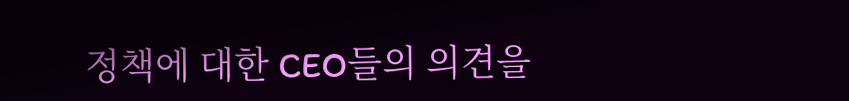정책에 대한 CEO들의 의견을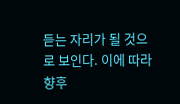듣는 자리가 될 것으로 보인다. 이에 따라 향후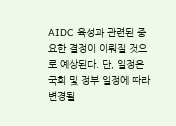AIDC 육성과 관련된 중요한 결정이 이뤄질 것으로 예상된다. 단, 일정은 국회 및 정부 일정에 따라 변경될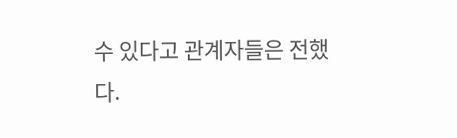수 있다고 관계자들은 전했다.